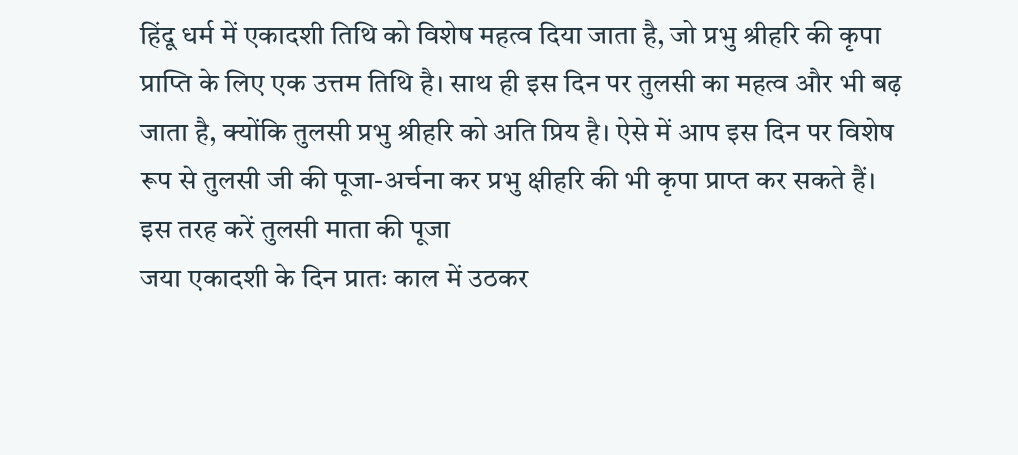हिंदू धर्म में एकादशी तिथि को विशेष महत्व दिया जाता है, जो प्रभु श्रीहरि की कृपा प्राप्ति के लिए एक उत्तम तिथि है। साथ ही इस दिन पर तुलसी का महत्व और भी बढ़ जाता है, क्योंकि तुलसी प्रभु श्रीहरि को अति प्रिय है। ऐसे में आप इस दिन पर विशेष रूप से तुलसी जी की पूजा-अर्चना कर प्रभु क्षीहरि की भी कृपा प्राप्त कर सकते हैं।
इस तरह करें तुलसी माता की पूजा
जया एकादशी के दिन प्रातः काल में उठकर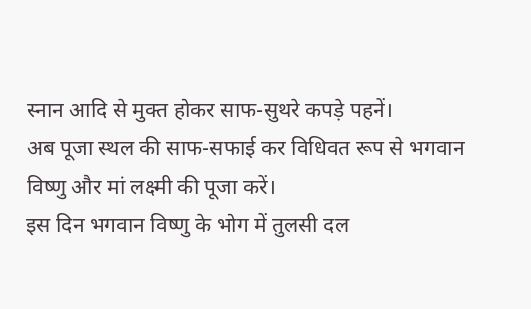स्नान आदि से मुक्त होकर साफ-सुथरे कपड़े पहनें।
अब पूजा स्थल की साफ-सफाई कर विधिवत रूप से भगवान विष्णु और मां लक्ष्मी की पूजा करें।
इस दिन भगवान विष्णु के भोग में तुलसी दल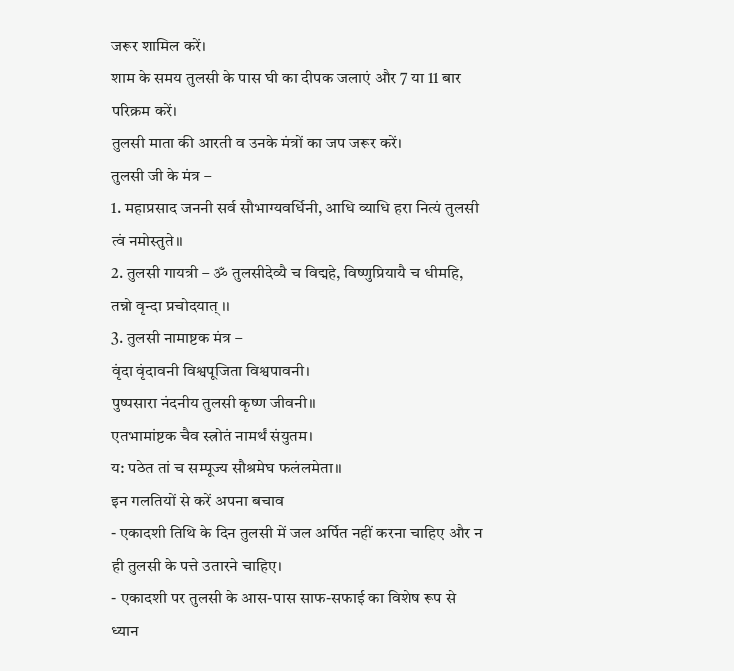जरूर शामिल करें।
शाम के समय तुलसी के पास घी का दीपक जलाएं और 7 या 11 बार परिक्रम करें।
तुलसी माता की आरती व उनके मंत्रों का जप जरूर करें।
तुलसी जी के मंत्र –
1. महाप्रसाद जननी सर्व सौभाग्यवर्धिनी, आधि व्याधि हरा नित्यं तुलसी त्वं नमोस्तुते।।
2. तुलसी गायत्री – ॐ तुलसीदेव्यै च विद्महे, विष्णुप्रियायै च धीमहि, तन्नो वृन्दा प्रचोदयात् ।।
3. तुलसी नामाष्टक मंत्र –
वृंदा वृंदावनी विश्वपूजिता विश्वपावनी।
पुष्पसारा नंदनीय तुलसी कृष्ण जीवनी।।
एतभामांष्टक चैव स्त्रोतं नामर्थं संयुतम।
य: पठेत तां च सम्पूज्य सौश्रमेघ फलंलमेता।।
इन गलतियों से करें अपना बचाव
- एकादशी तिथि के दिन तुलसी में जल अर्पित नहीं करना चाहिए और न ही तुलसी के पत्ते उतारने चाहिए।
- एकादशी पर तुलसी के आस-पास साफ-सफाई का विशेष रूप से ध्यान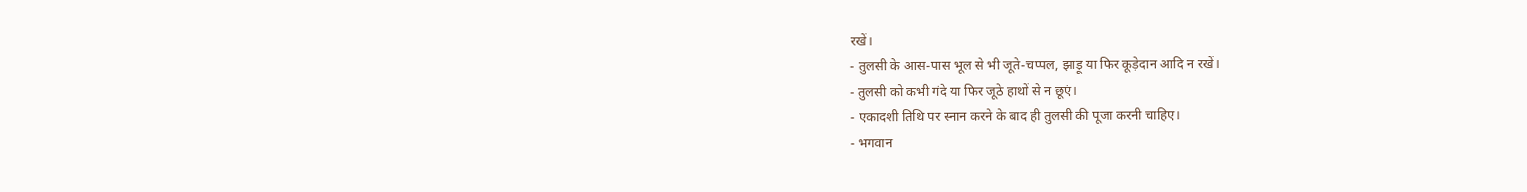रखें।
- तुलसी के आस-पास भूल से भी जूते-चप्पल, झाड़ू या फिर कूड़ेदान आदि न रखें।
- तुलसी को कभी गंदे या फिर जूठे हाथों से न छूएं।
- एकादशी तिथि पर स्नान करने के बाद ही तुलसी की पूजा करनी चाहिए।
- भगवान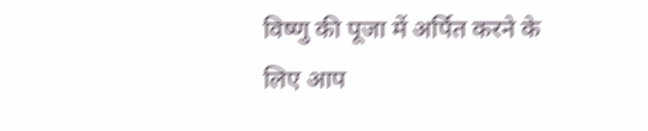विष्णु की पूजा में अर्पित करने के लिए आप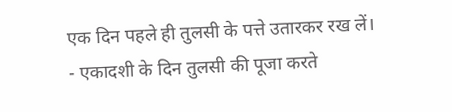एक दिन पहले ही तुलसी के पत्ते उतारकर रख लें।
- एकादशी के दिन तुलसी की पूजा करते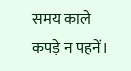समय काले कपड़े न पहनें।